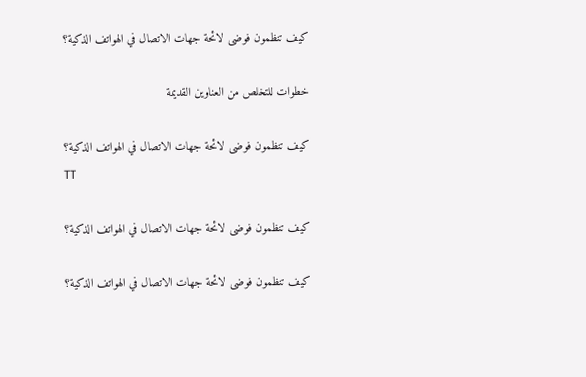كيف تنظمون فوضى لائحة جهات الاتصال في الهواتف الذكية؟

خطوات للتخلص من العناوين القديمة

كيف تنظمون فوضى لائحة جهات الاتصال في الهواتف الذكية؟
TT

كيف تنظمون فوضى لائحة جهات الاتصال في الهواتف الذكية؟

كيف تنظمون فوضى لائحة جهات الاتصال في الهواتف الذكية؟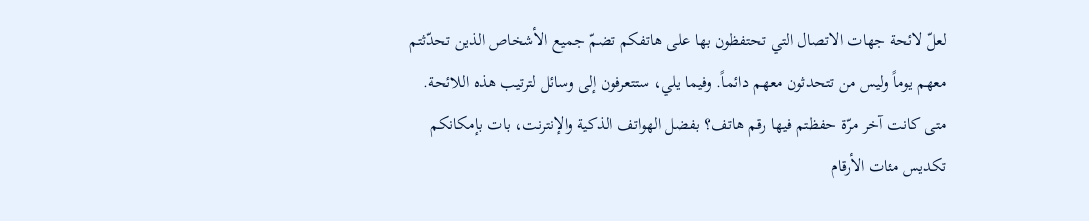لعلّ لائحة جهات الاتصال التي تحتفظون بها على هاتفكم تضمّ جميع الأشخاص الذين تحدّثتم معهم يوماً وليس من تتحدثون معهم دائماً. وفيما يلي، ستتعرفون إلى وسائل لترتيب هذه اللائحة.
متى كانت آخر مرّة حفظتم فيها رقم هاتف؟ بفضل الهواتف الذكية والإنترنت، بات بإمكانكم تكديس مئات الأرقام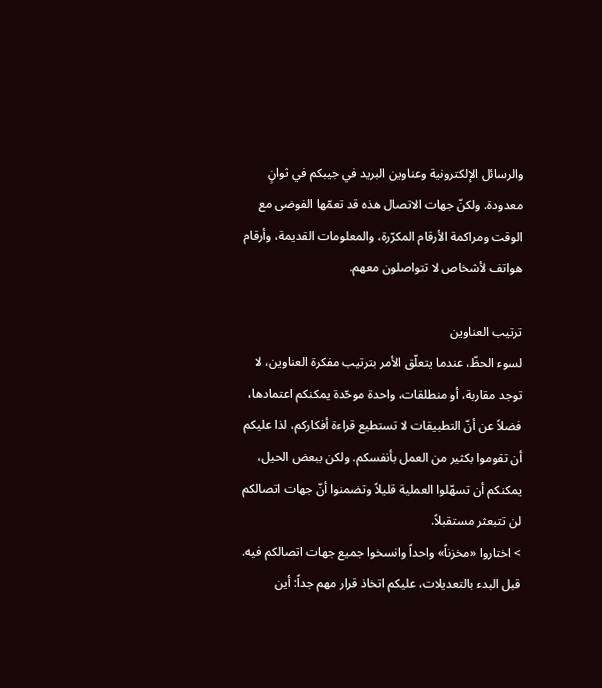والرسائل الإلكترونية وعناوين البريد في جيبكم في ثوانٍ معدودة. ولكنّ جهات الاتصال هذه قد تعمّها الفوضى مع الوقت ومراكمة الأرقام المكرّرة، والمعلومات القديمة، وأرقام هواتف لأشخاص لا تتواصلون معهم.

ترتيب العناوين
لسوء الحظّ، عندما يتعلّق الأمر بترتيب مفكرة العناوين، لا توجد مقاربة، أو منطلقات، واحدة موحّدة يمكنكم اعتمادها، فضلاً عن أنّ التطبيقات لا تستطيع قراءة أفكاركم، لذا عليكم أن تقوموا بكثير من العمل بأنفسكم. ولكن ببعض الحيل، يمكنكم أن تسهّلوا العملية قليلاً وتضمنوا أنّ جهات اتصالكم لن تتبعثر مستقبلاً.
> اختاروا «مخزناً» واحداً وانسخوا جميع جهات اتصالكم فيه. قبل البدء بالتعديلات، عليكم اتخاذ قرار مهم جداً: أين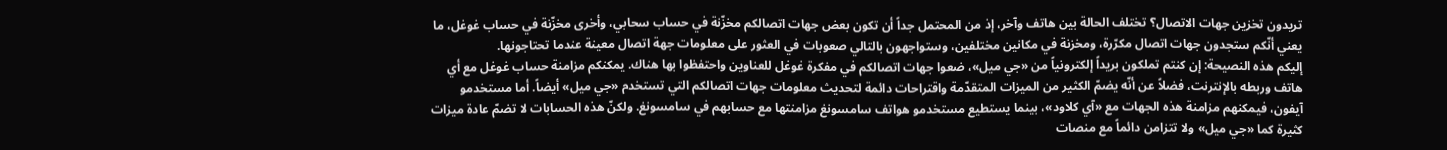تريدون تخزين جهات الاتصال؟ تختلف الحالة بين هاتف وآخر، إذ من المحتمل جداً أن تكون بعض جهات اتصالكم مخزّنة في حساب سحابي، وأخرى مخزّنة في حساب غوغل، ما يعني أنّكم ستجدون جهات اتصال مكرّرة، ومخزنة في مكانين مختلفين، وستواجهون بالتالي صعوبات في العثور على معلومات جهة اتصال معينة عندما تحتاجونها.
إليكم هذه النصيحة: إن كنتم تملكون بريداً إلكترونياً من «جي ميل»، ضعوا جهات اتصالكم في مفكرة غوغل للعناوين واحتفظوا بها هناك. يمكنكم مزامنة حساب غوغل مع أي هاتف وربطه بالإنترنت، فضلاً عن أنّه يضمّ الكثير من الميزات المتقدّمة واقتراحات دائمة لتحديث معلومات جهات اتصالكم التي تستخدم «جي ميل» أيضاً. أما مستخدمو آيفون، فيمكنهم مزامنة هذه الجهات مع «آي كلاود»، بينما يستطيع مستخدمو هواتف سامسونغ مزامنتها مع حسابهم في سامسونغ. ولكنّ هذه الحسابات لا تضمّ عادة ميزات كثيرة كما «جي ميل» ولا تتزامن دائماً مع منصات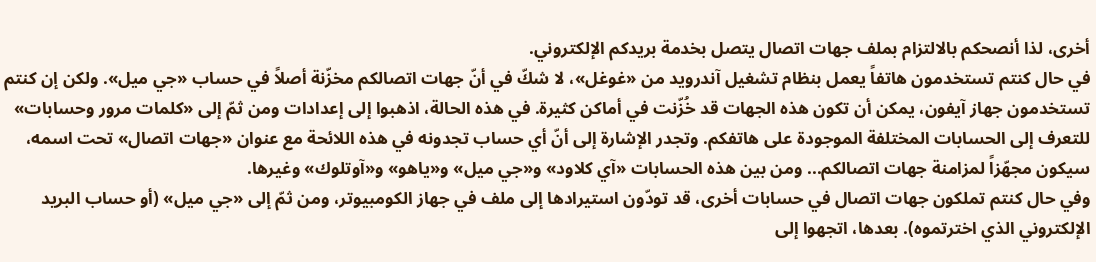أخرى، لذا أنصحكم بالالتزام بملف جهات اتصال يتصل بخدمة بريدكم الإلكتروني.
في حال كنتم تستخدمون هاتفاً يعمل بنظام تشغيل آندرويد من «غوغل»، لا شكّ في أنّ جهات اتصالكم مخزّنة أصلاً في حساب «جي ميل». ولكن إن كنتم تستخدمون جهاز آيفون، يمكن أن تكون هذه الجهات قد خُزّنت في أماكن كثيرة. في هذه الحالة، اذهبوا إلى إعدادات ومن ثمّ إلى «كلمات مرور وحسابات» للتعرف إلى الحسابات المختلفة الموجودة على هاتفكم. وتجدر الإشارة إلى أنّ أي حساب تجدونه في هذه اللائحة مع عنوان «جهات اتصال» تحت اسمه، سيكون مجهّزاً لمزامنة جهات اتصالكم... ومن بين هذه الحسابات «آي كلاود» و«جي ميل» و«ياهو» و«آوتلوك» وغيرها.
وفي حال كنتم تملكون جهات اتصال في حسابات أخرى، قد تودّون استيرادها إلى ملف في جهاز الكومبيوتر، ومن ثمّ إلى «جي ميل» (أو حساب البريد الإلكتروني الذي اخترتموه). بعدها، اتجهوا إلى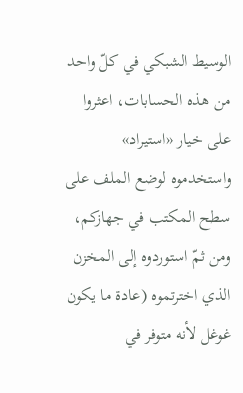الوسيط الشبكي في كلّ واحد من هذه الحسابات، اعثروا على خيار «استيراد» واستخدموه لوضع الملف على سطح المكتب في جهازكم، ومن ثمّ استوردوه إلى المخزن الذي اخترتموه (عادة ما يكون غوغل لأنه متوفر في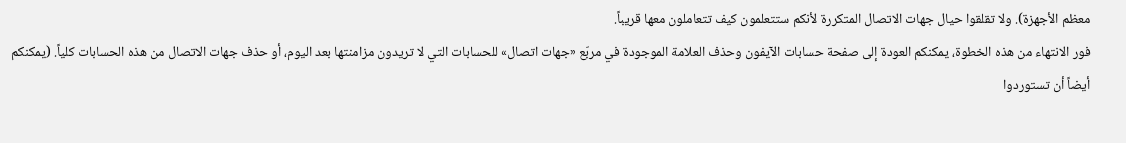معظم الأجهزة). ولا تقلقوا حيال جهات الاتصال المتكررة لأنكم ستتعلمون كيف تتعاملون معها قريباً.
فور الانتهاء من هذه الخطوة، يمكنكم العودة إلى صفحة حسابات الآيفون وحذف العلامة الموجودة في مربّع «جهات اتصال» للحسابات التي لا تريدون مزامنتها بعد اليوم، أو حذف جهات الاتصال من هذه الحسابات كلياً. (يمكنكم أيضاً أن تستوردوا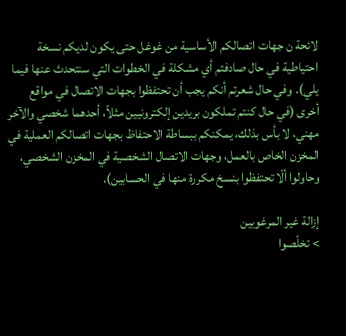لائحة ن جهات اتصالكم الأساسية من غوغل حتى يكون لديكم نسخة احتياطية في حال صادفتم أي مشكلة في الخطوات التي سنتحدث عنها فيما يلي). وفي حال شعرتم أنكم يجب أن تحتفظوا بجهات الاتصال في مواقع أخرى (في حال كنتم تملكون بريدين إلكترونيين مثلاً، أحدهما شخصي والآخر مهني، لا بأس بذلك، يمكنكم ببساطة الاحتفاظ بجهات اتصالكم العملية في المخزن الخاص بالعمل، وجهات الاتصال الشخصية في المخزن الشخصي، وحاولوا ألّا تحتفظوا بنسخ مكررة منها في الحسابين).

إزالة غير المرغوبين
> تخلّصوا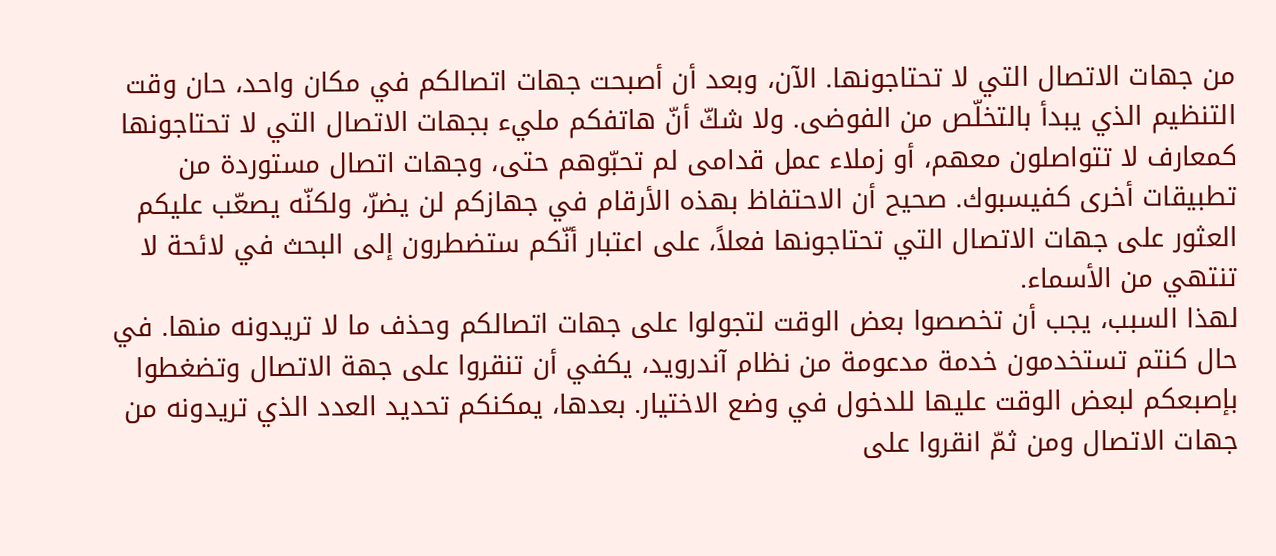من جهات الاتصال التي لا تحتاجونها. الآن، وبعد أن أصبحت جهات اتصالكم في مكان واحد، حان وقت التنظيم الذي يبدأ بالتخلّص من الفوضى. ولا شكّ أنّ هاتفكم مليء بجهات الاتصال التي لا تحتاجونها كمعارف لا تتواصلون معهم، أو زملاء عمل قدامى لم تحبّوهم حتى، وجهات اتصال مستوردة من تطبيقات أخرى كفيسبوك. صحيح أن الاحتفاظ بهذه الأرقام في جهازكم لن يضرّ، ولكنّه يصعّب عليكم العثور على جهات الاتصال التي تحتاجونها فعلاً، على اعتبار أنّكم ستضطرون إلى البحث في لائحة لا تنتهي من الأسماء.
لهذا السبب، يجب أن تخصصوا بعض الوقت لتجولوا على جهات اتصالكم وحذف ما لا تريدونه منها. في حال كنتم تستخدمون خدمة مدعومة من نظام آندرويد، يكفي أن تنقروا على جهة الاتصال وتضغطوا بإصبعكم لبعض الوقت عليها للدخول في وضع الاختيار. بعدها، يمكنكم تحديد العدد الذي تريدونه من جهات الاتصال ومن ثمّ انقروا على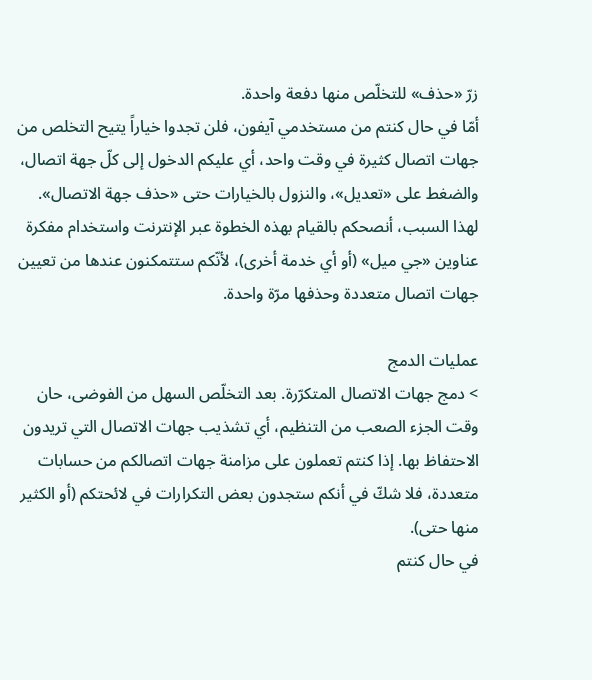زرّ «حذف» للتخلّص منها دفعة واحدة.
أمّا في حال كنتم من مستخدمي آيفون، فلن تجدوا خياراً يتيح التخلص من جهات اتصال كثيرة في وقت واحد، أي عليكم الدخول إلى كلّ جهة اتصال، والضغط على «تعديل»، والنزول بالخيارات حتى «حذف جهة الاتصال». لهذا السبب، أنصحكم بالقيام بهذه الخطوة عبر الإنترنت واستخدام مفكرة عناوين «جي ميل» (أو أي خدمة أخرى)، لأنّكم ستتمكنون عندها من تعيين جهات اتصال متعددة وحذفها مرّة واحدة.

عمليات الدمج
> دمج جهات الاتصال المتكرّرة. بعد التخلّص السهل من الفوضى، حان وقت الجزء الصعب من التنظيم، أي تشذيب جهات الاتصال التي تريدون الاحتفاظ بها. إذا كنتم تعملون على مزامنة جهات اتصالكم من حسابات متعددة، فلا شكّ في أنكم ستجدون بعض التكرارات في لائحتكم (أو الكثير منها حتى).
في حال كنتم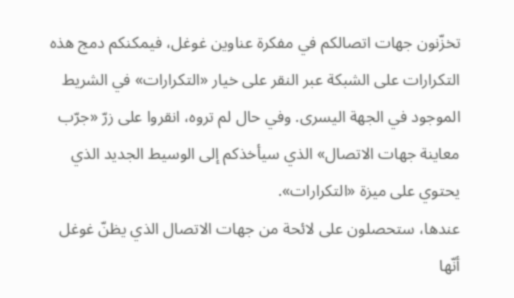تخزّنون جهات اتصالكم في مفكرة عناوين غوغل، فيمكنكم دمج هذه التكرارات على الشبكة عبر النقر على خيار «التكرارات» في الشريط الموجود في الجهة اليسرى. وفي حال لم تروه، انقروا على زرّ «جرّب معاينة جهات الاتصال» الذي سيأخذكم إلى الوسيط الجديد الذي يحتوي على ميزة «التكرارات».
عندها، ستحصلون على لائحة من جهات الاتصال الذي يظنّ غوغل أنّها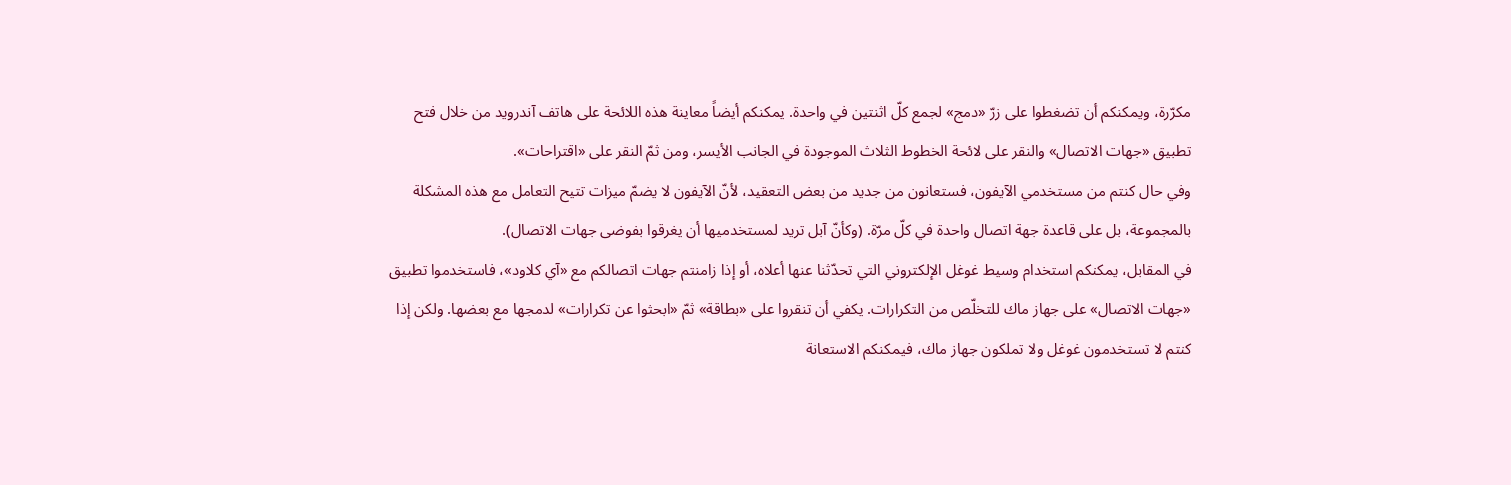مكرّرة، ويمكنكم أن تضغطوا على زرّ «دمج» لجمع كلّ اثنتين في واحدة. يمكنكم أيضاً معاينة هذه اللائحة على هاتف آندرويد من خلال فتح تطبيق «جهات الاتصال» والنقر على لائحة الخطوط الثلاث الموجودة في الجانب الأيسر، ومن ثمّ النقر على «اقتراحات».
وفي حال كنتم من مستخدمي الآيفون، فستعانون من جديد من بعض التعقيد، لأنّ الآيفون لا يضمّ ميزات تتيح التعامل مع هذه المشكلة بالمجموعة، بل على قاعدة جهة اتصال واحدة في كلّ مرّة. (وكأنّ آبل تريد لمستخدميها أن يغرقوا بفوضى جهات الاتصال).
في المقابل، يمكنكم استخدام وسيط غوغل الإلكتروني التي تحدّثنا عنها أعلاه، أو إذا زامنتم جهات اتصالكم مع «آي كلاود»، فاستخدموا تطبيق «جهات الاتصال» على جهاز ماك للتخلّص من التكرارات. يكفي أن تنقروا على «بطاقة» ثمّ «ابحثوا عن تكرارات» لدمجها مع بعضها. ولكن إذا كنتم لا تستخدمون غوغل ولا تملكون جهاز ماك، فيمكنكم الاستعانة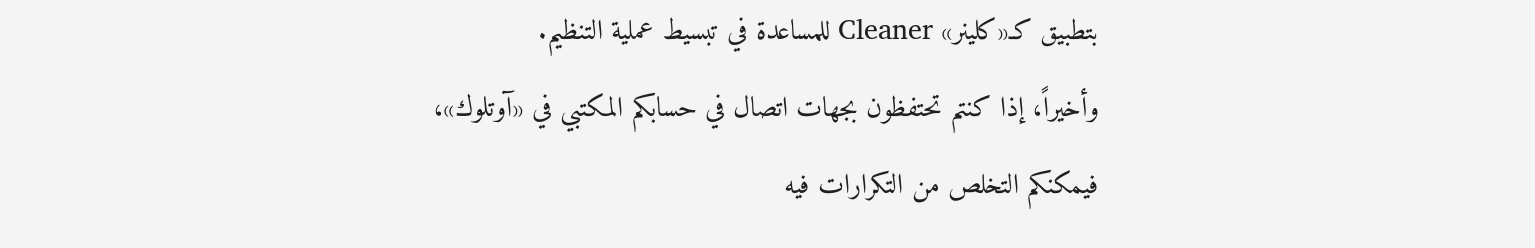بتطبيق كـ«كلينر» Cleaner للمساعدة في تبسيط عملية التنظيم.
وأخيراً، إذا كنتم تحتفظون بجهات اتصال في حسابكم المكتبي في «آوتلوك»، فيمكنكم التخلص من التكرارات فيه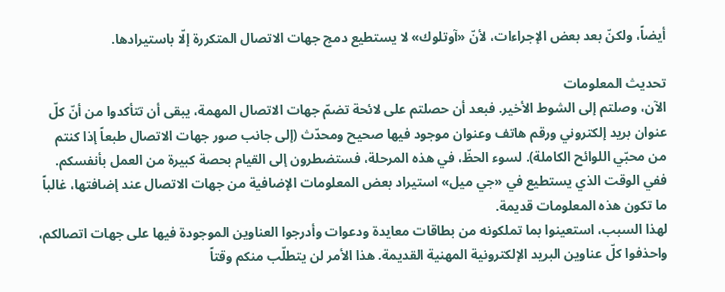أيضاً، ولكنّ بعد بعض الإجراءات، لأنّ «آوتلوك» لا يستطيع دمج جهات الاتصال المتكررة إلّا باستيرادها.

تحديث المعلومات
الآن، وصلتم إلى الشوط الأخير. فبعد أن حصلتم على لائحة تضمّ جهات الاتصال المهمة، يبقى أن تتأكدوا من أنّ كلّ عنوان بريد إلكتروني ورقم هاتف وعنوان موجود فيها صحيح ومحدّث (إلى جانب صور جهات الاتصال طبعاً إذا كنتم من محبّي اللوائح الكاملة). لسوء الحظّ، في هذه المرحلة، فستضطرون إلى القيام بحصة كبيرة من العمل بأنفسكم. ففي الوقت الذي يستطيع في «جي ميل» استيراد بعض المعلومات الإضافية من جهات الاتصال عند إضافتها، غالباً ما تكون هذه المعلومات قديمة.
لهذا السبب، استعينوا بما تملكونه من بطاقات معايدة ودعوات وأدرجوا العناوين الموجودة فيها على جهات اتصالكم، واحذفوا كلّ عناوين البريد الإلكترونية المهنية القديمة. هذا الأمر لن يتطلّب منكم وقتاً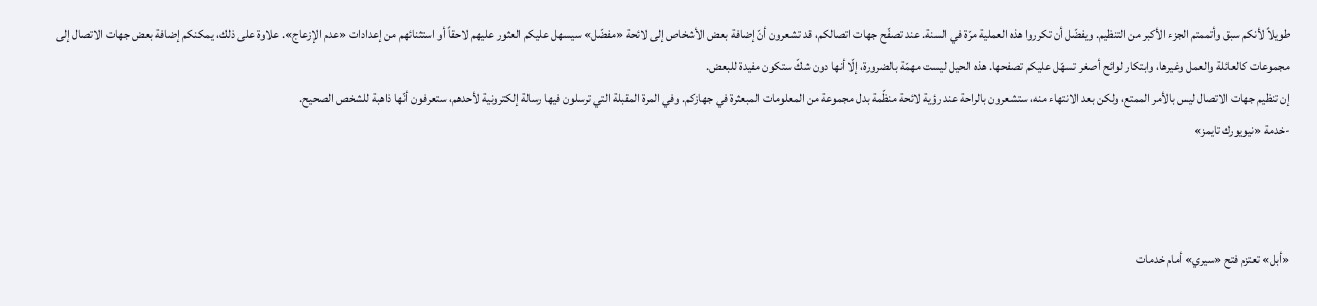طويلاً لأنكم سبق وأتممتم الجزء الأكبر من التنظيم. ويفضّل أن تكرروا هذه العملية مرّة في السنة. عند تصفّح جهات اتصالكم، قد تشعرون أنّ إضافة بعض الأشخاص إلى لائحة «مفضّل» سيسهل عليكم العثور عليهم لاحقاً أو استثنائهم من إعدادات «عدم الإزعاج». علاوة على ذلك، يمكنكم إضافة بعض جهات الاتصال إلى مجموعات كالعائلة والعمل وغيرها، وابتكار لوائح أصغر تسهّل عليكم تصفحها. هذه الحيل ليست مهمّة بالضرورة، إلّا أنها دون شكّ ستكون مفيدة للبعض.
إن تنظيم جهات الاتصال ليس بالأمر الممتع، ولكن بعد الانتهاء منه، ستشعرون بالراحة عند رؤية لائحة منظّمة بدل مجموعة من المعلومات المبعثرة في جهازكم. وفي المرة المقبلة التي ترسلون فيها رسالة إلكترونية لأحدهم، ستعرفون أنّها ذاهبة للشخص الصحيح.
-خدمة «نيويورك تايمز»



«أبل» تعتزم فتح «سيري» أمام خدمات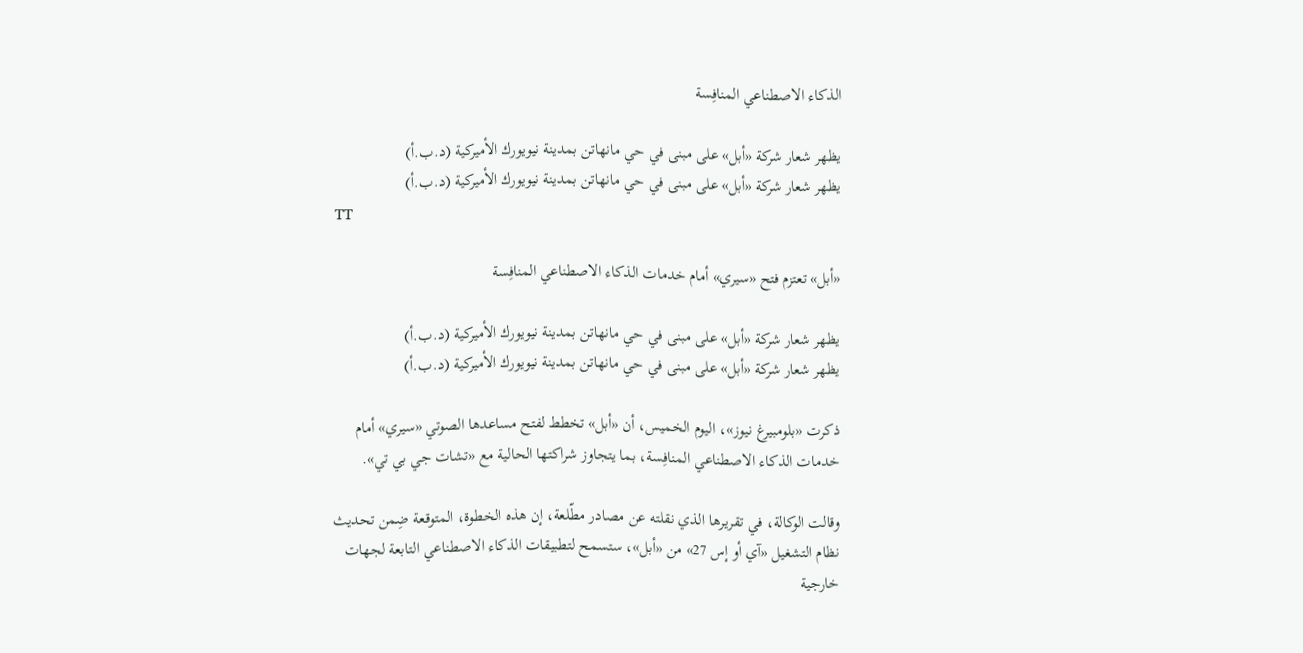الذكاء الاصطناعي المنافِسة

يظهر شعار شركة «أبل» على مبنى في حي مانهاتن بمدينة نيويورك الأميركية (د.ب.أ)
يظهر شعار شركة «أبل» على مبنى في حي مانهاتن بمدينة نيويورك الأميركية (د.ب.أ)
TT

«أبل» تعتزم فتح «سيري» أمام خدمات الذكاء الاصطناعي المنافِسة

يظهر شعار شركة «أبل» على مبنى في حي مانهاتن بمدينة نيويورك الأميركية (د.ب.أ)
يظهر شعار شركة «أبل» على مبنى في حي مانهاتن بمدينة نيويورك الأميركية (د.ب.أ)

ذكرت «بلومبيرغ نيوز»، اليوم الخميس، أن «أبل» تخطط لفتح مساعدها الصوتي «سيري» أمام خدمات الذكاء الاصطناعي المنافِسة، بما يتجاوز شراكتها الحالية مع «تشات جي بي تي».

وقالت الوكالة، في تقريرها الذي نقلته عن مصادر مطّلعة، إن هذه الخطوة، المتوقعة ضِمن تحديث نظام التشغيل «آي أو إس 27» من «أبل»، ستسمح لتطبيقات الذكاء الاصطناعي التابعة لجهات خارجية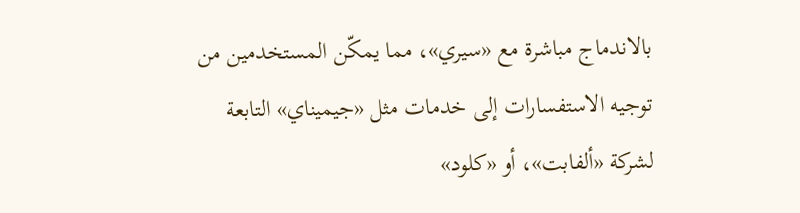بالاندماج مباشرة مع «سيري»، مما يمكّن المستخدمين من توجيه الاستفسارات إلى خدمات مثل «جيميناي» التابعة لشركة «ألفابت»، أو «كلود»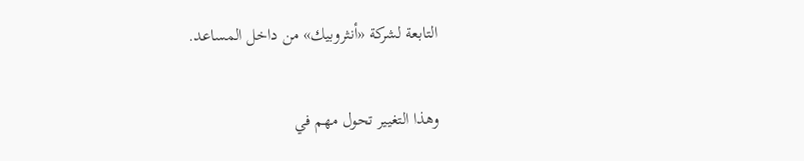التابعة لشركة «أنثروبيك» من داخل المساعد.

وهذا التغيير تحول مهم في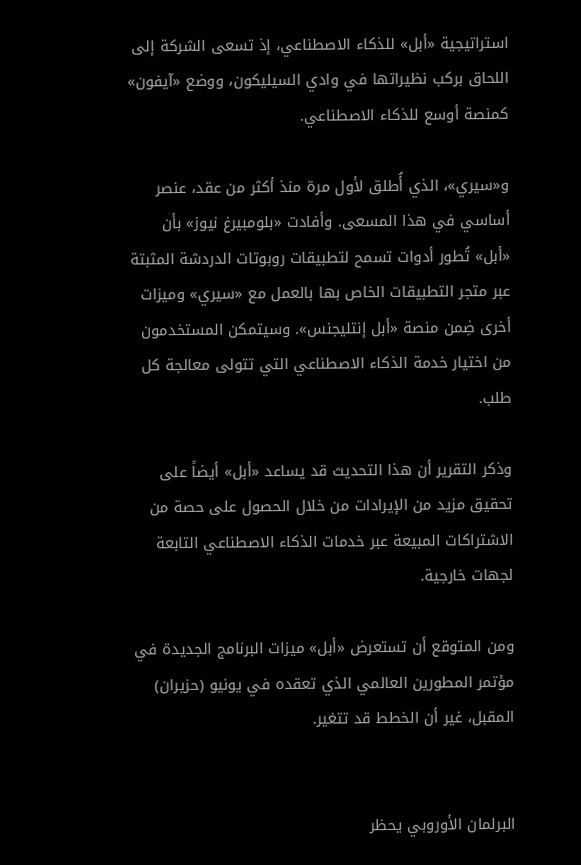استراتيجية «أبل» للذكاء الاصطناعي، إذ تسعى الشركة إلى اللحاق بركب نظيراتها في وادي السيليكون، ووضع «آيفون» كمنصة أوسع للذكاء الاصطناعي.

و«سيري»، الذي أُطلق لأول مرة منذ أكثر من عقد، عنصر أساسي في هذا المسعى. وأفادت «بلومبيرغ نيوز» بأن «أبل» تُطور أدوات تسمح لتطبيقات روبوتات الدردشة المثبتة عبر متجر التطبيقات الخاص بها بالعمل مع «سيري» وميزات أخرى ضِمن منصة «أبل إنتليجنس». وسيتمكن المستخدمون من اختيار خدمة الذكاء الاصطناعي التي تتولى معالجة كل طلب.

وذكر التقرير أن هذا التحديث قد يساعد «أبل» أيضاً على تحقيق مزيد من الإيرادات من خلال الحصول على حصة من الاشتراكات المبيعة عبر خدمات الذكاء الاصطناعي التابعة لجهات خارجية.

ومن المتوقع أن تستعرض «أبل» ميزات البرنامج الجديدة في مؤتمر المطورين العالمي الذي تعقده في يونيو (حزيران) المقبل، غير أن الخطط قد تتغير.


البرلمان الأوروبي يحظر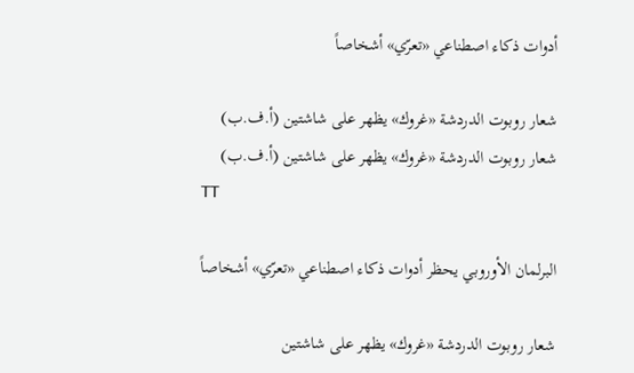أدوات ذكاء اصطناعي «تعرّي» أشخاصاً

شعار روبوت الدردشة «غروك» يظهر على شاشتين (أ.ف.ب)
شعار روبوت الدردشة «غروك» يظهر على شاشتين (أ.ف.ب)
TT

البرلمان الأوروبي يحظر أدوات ذكاء اصطناعي «تعرّي» أشخاصاً

شعار روبوت الدردشة «غروك» يظهر على شاشتين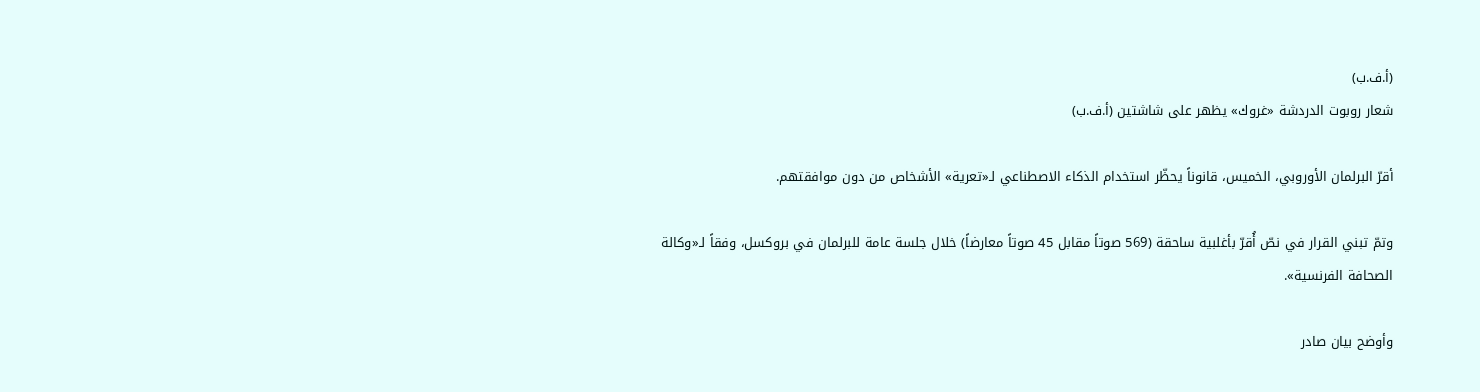(أ.ف.ب)
شعار روبوت الدردشة «غروك» يظهر على شاشتين (أ.ف.ب)

أقرّ البرلمان الأوروبي، الخميس، قانوناً يحظّر استخدام الذكاء الاصطناعي لـ«تعرية» الأشخاص من دون موافقتهم.

وتمّ تبني القرار في نصّ أُقرّ بأغلبية ساحقة (569 صوتاً مقابل 45 صوتاً معارضاً) خلال جلسة عامة للبرلمان في بروكسل، وفقاً لـ«وكالة الصحافة الفرنسية».

وأوضح بيان صادر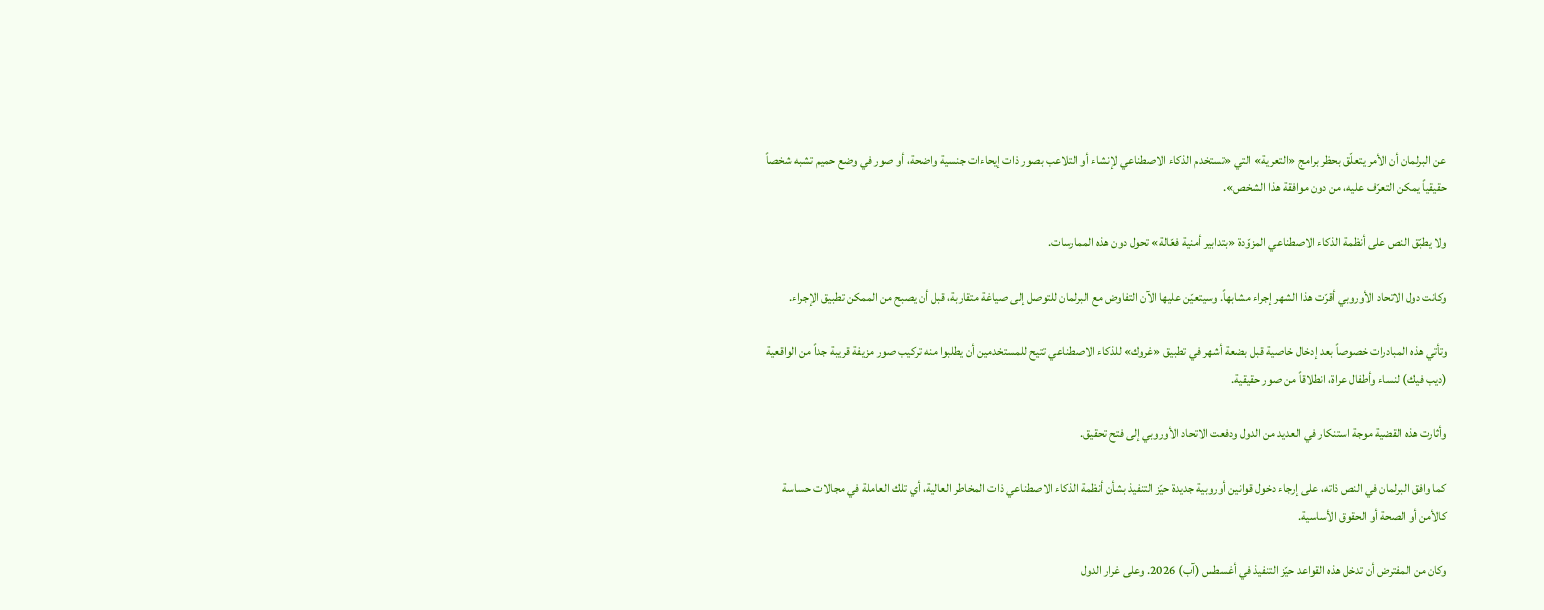عن البرلمان أن الأمر يتعلّق بحظر برامج «التعرية» التي «تستخدم الذكاء الاصطناعي لإنشاء أو التلاعب بصور ذات إيحاءات جنسية واضحة، أو صور في وضع حميم تشبه شخصاً حقيقياً يمكن التعرّف عليه، من دون موافقة هذا الشخص».

ولا يطبّق النص على أنظمة الذكاء الاصطناعي المزوّدة «بتدابير أمنية فعّالة» تحول دون هذه الممارسات.

وكانت دول الاتحاد الأوروبي أقرّت هذا الشهر إجراء مشابهاً. وسيتعيّن عليها الآن التفاوض مع البرلمان للتوصل إلى صياغة متقاربة، قبل أن يصبح من الممكن تطبيق الإجراء.

وتأتي هذه المبادرات خصوصاً بعد إدخال خاصية قبل بضعة أشهر في تطبيق «غروك» للذكاء الاصطناعي تتيح للمستخدمين أن يطلبوا منه تركيب صور مزيفة قريبة جداً من الواقعية (ديب فيك) لنساء وأطفال عراة، انطلاقاً من صور حقيقية.

وأثارت هذه القضية موجة استنكار في العديد من الدول ودفعت الاتحاد الأوروبي إلى فتح تحقيق.

كما وافق البرلمان في النص ذاته، على إرجاء دخول قوانين أوروبية جديدة حيّز التنفيذ بشأن أنظمة الذكاء الاصطناعي ذات المخاطر العالية، أي تلك العاملة في مجالات حساسة كالأمن أو الصحة أو الحقوق الأساسية.

وكان من المفترض أن تدخل هذه القواعد حيّز التنفيذ في أغسطس (آب) 2026. وعلى غرار الدول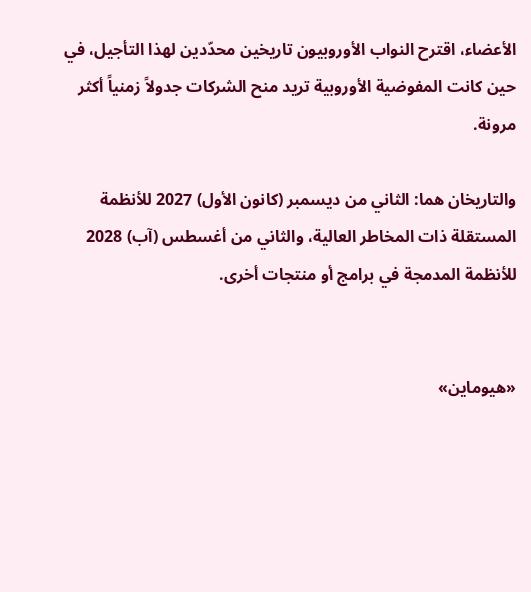الأعضاء، اقترح النواب الأوروبيون تاريخين محدّدين لهذا التأجيل، في حين كانت المفوضية الأوروبية تريد منح الشركات جدولاً زمنياً أكثر مرونة.

والتاريخان هما: الثاني من ديسمبر (كانون الأول) 2027 للأنظمة المستقلة ذات المخاطر العالية، والثاني من أغسطس (آب) 2028 للأنظمة المدمجة في برامج أو منتجات أخرى.


«هيوماين»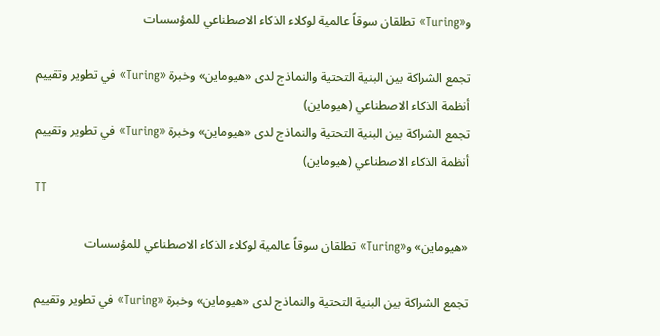و«Turing» تطلقان سوقاً عالمية لوكلاء الذكاء الاصطناعي للمؤسسات

تجمع الشراكة بين البنية التحتية والنماذج لدى «هيوماين» وخبرة «Turing» في تطوير وتقييم أنظمة الذكاء الاصطناعي (هيوماين)
تجمع الشراكة بين البنية التحتية والنماذج لدى «هيوماين» وخبرة «Turing» في تطوير وتقييم أنظمة الذكاء الاصطناعي (هيوماين)
TT

«هيوماين» و«Turing» تطلقان سوقاً عالمية لوكلاء الذكاء الاصطناعي للمؤسسات

تجمع الشراكة بين البنية التحتية والنماذج لدى «هيوماين» وخبرة «Turing» في تطوير وتقييم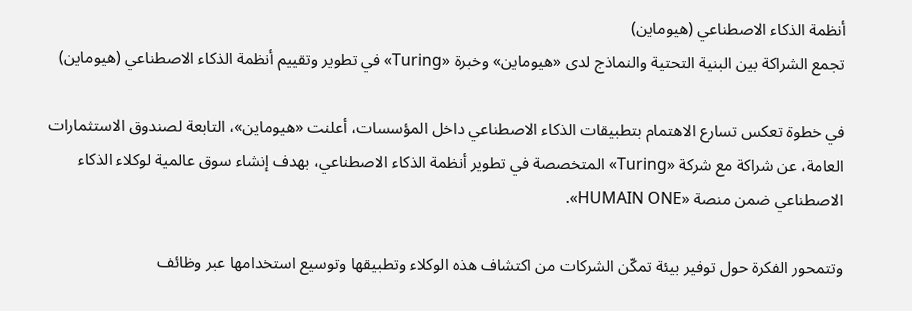أنظمة الذكاء الاصطناعي (هيوماين)
تجمع الشراكة بين البنية التحتية والنماذج لدى «هيوماين» وخبرة «Turing» في تطوير وتقييم أنظمة الذكاء الاصطناعي (هيوماين)

في خطوة تعكس تسارع الاهتمام بتطبيقات الذكاء الاصطناعي داخل المؤسسات، أعلنت «هيوماين»، التابعة لصندوق الاستثمارات العامة، عن شراكة مع شركة «Turing» المتخصصة في تطوير أنظمة الذكاء الاصطناعي، بهدف إنشاء سوق عالمية لوكلاء الذكاء الاصطناعي ضمن منصة «HUMAIN ONE».

وتتمحور الفكرة حول توفير بيئة تمكّن الشركات من اكتشاف هذه الوكلاء وتطبيقها وتوسيع استخدامها عبر وظائف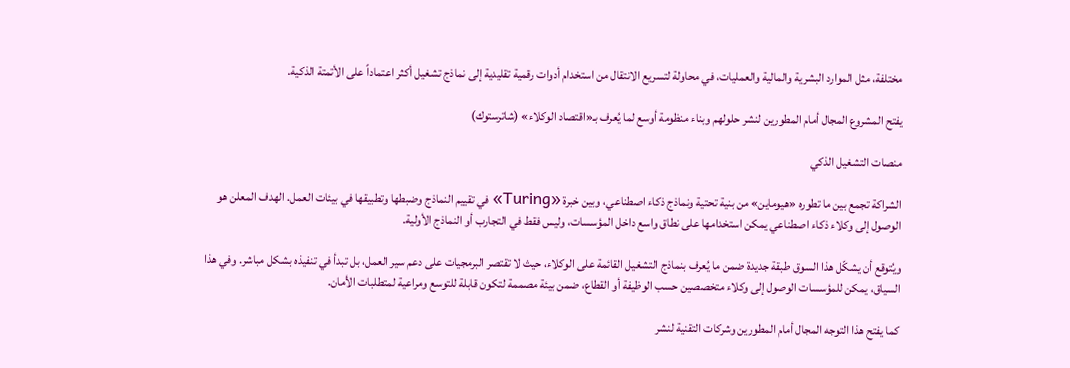مختلفة، مثل الموارد البشرية والمالية والعمليات، في محاولة لتسريع الانتقال من استخدام أدوات رقمية تقليدية إلى نماذج تشغيل أكثر اعتماداً على الأتمتة الذكية.

يفتح المشروع المجال أمام المطورين لنشر حلولهم وبناء منظومة أوسع لما يُعرف بـ«اقتصاد الوكلاء» (شاترستوك)

منصات التشغيل الذكي

الشراكة تجمع بين ما تطوره «هيوماين» من بنية تحتية ونماذج ذكاء اصطناعي، وبين خبرة «Turing» في تقييم النماذج وضبطها وتطبيقها في بيئات العمل. الهدف المعلن هو الوصول إلى وكلاء ذكاء اصطناعي يمكن استخدامها على نطاق واسع داخل المؤسسات، وليس فقط في التجارب أو النماذج الأولية.

ويُتوقع أن يشكّل هذا السوق طبقة جديدة ضمن ما يُعرف بنماذج التشغيل القائمة على الوكلاء، حيث لا تقتصر البرمجيات على دعم سير العمل، بل تبدأ في تنفيذه بشكل مباشر. وفي هذا السياق، يمكن للمؤسسات الوصول إلى وكلاء متخصصين حسب الوظيفة أو القطاع، ضمن بيئة مصممة لتكون قابلة للتوسع ومراعية لمتطلبات الأمان.

كما يفتح هذا التوجه المجال أمام المطورين وشركات التقنية لنشر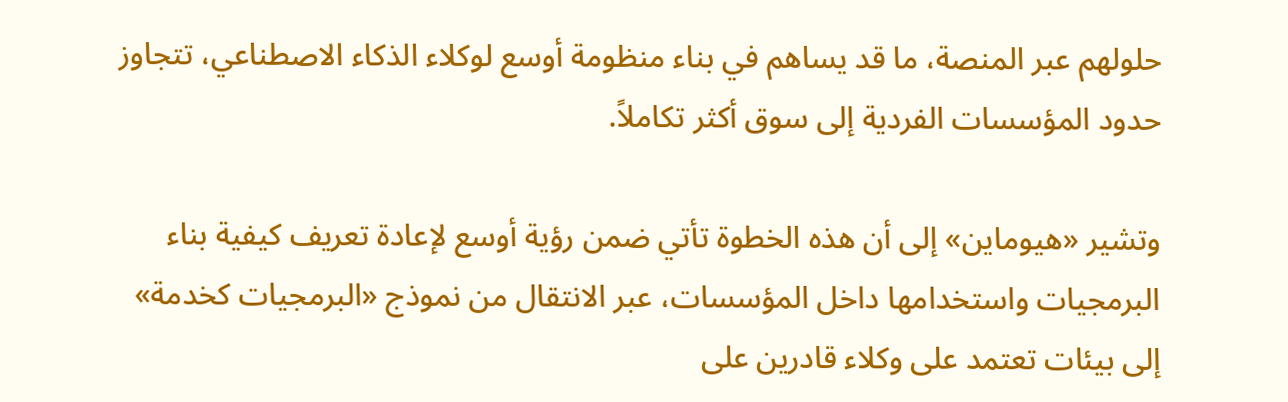حلولهم عبر المنصة، ما قد يساهم في بناء منظومة أوسع لوكلاء الذكاء الاصطناعي، تتجاوز حدود المؤسسات الفردية إلى سوق أكثر تكاملاً.

وتشير «هيوماين» إلى أن هذه الخطوة تأتي ضمن رؤية أوسع لإعادة تعريف كيفية بناء البرمجيات واستخدامها داخل المؤسسات، عبر الانتقال من نموذج «البرمجيات كخدمة» إلى بيئات تعتمد على وكلاء قادرين على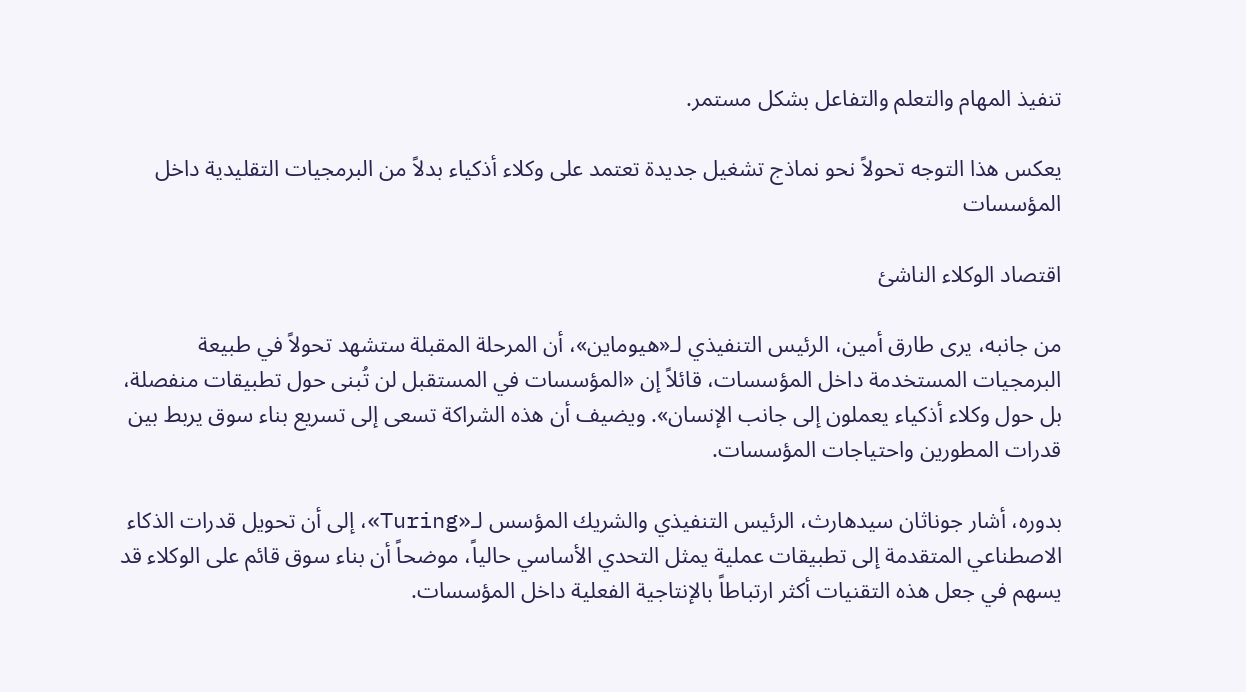تنفيذ المهام والتعلم والتفاعل بشكل مستمر.

يعكس هذا التوجه تحولاً نحو نماذج تشغيل جديدة تعتمد على وكلاء أذكياء بدلاً من البرمجيات التقليدية داخل المؤسسات

اقتصاد الوكلاء الناشئ

من جانبه، يرى طارق أمين، الرئيس التنفيذي لـ«هيوماين»، أن المرحلة المقبلة ستشهد تحولاً في طبيعة البرمجيات المستخدمة داخل المؤسسات، قائلاً إن «المؤسسات في المستقبل لن تُبنى حول تطبيقات منفصلة، بل حول وكلاء أذكياء يعملون إلى جانب الإنسان». ويضيف أن هذه الشراكة تسعى إلى تسريع بناء سوق يربط بين قدرات المطورين واحتياجات المؤسسات.

بدوره، أشار جوناثان سيدهارث، الرئيس التنفيذي والشريك المؤسس لـ«Turing»، إلى أن تحويل قدرات الذكاء الاصطناعي المتقدمة إلى تطبيقات عملية يمثل التحدي الأساسي حالياً، موضحاً أن بناء سوق قائم على الوكلاء قد يسهم في جعل هذه التقنيات أكثر ارتباطاً بالإنتاجية الفعلية داخل المؤسسات.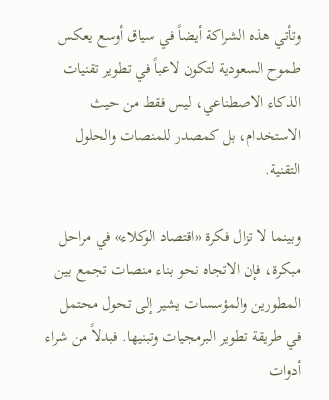وتأتي هذه الشراكة أيضاً في سياق أوسع يعكس طموح السعودية لتكون لاعباً في تطوير تقنيات الذكاء الاصطناعي، ليس فقط من حيث الاستخدام، بل كمصدر للمنصات والحلول التقنية.

وبينما لا تزال فكرة «اقتصاد الوكلاء» في مراحل مبكرة، فإن الاتجاه نحو بناء منصات تجمع بين المطورين والمؤسسات يشير إلى تحول محتمل في طريقة تطوير البرمجيات وتبنيها. فبدلاً من شراء أدوات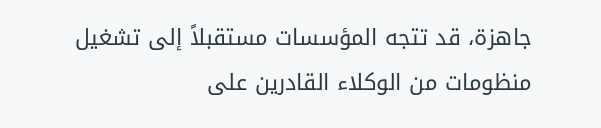جاهزة، قد تتجه المؤسسات مستقبلاً إلى تشغيل منظومات من الوكلاء القادرين على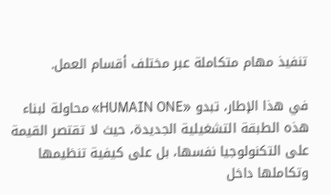تنفيذ مهام متكاملة عبر مختلف أقسام العمل.

في هذا الإطار، تبدو «HUMAIN ONE» محاولة لبناء هذه الطبقة التشغيلية الجديدة، حيث لا تقتصر القيمة على التكنولوجيا نفسها، بل على كيفية تنظيمها وتكاملها داخل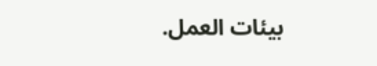بيئات العمل.